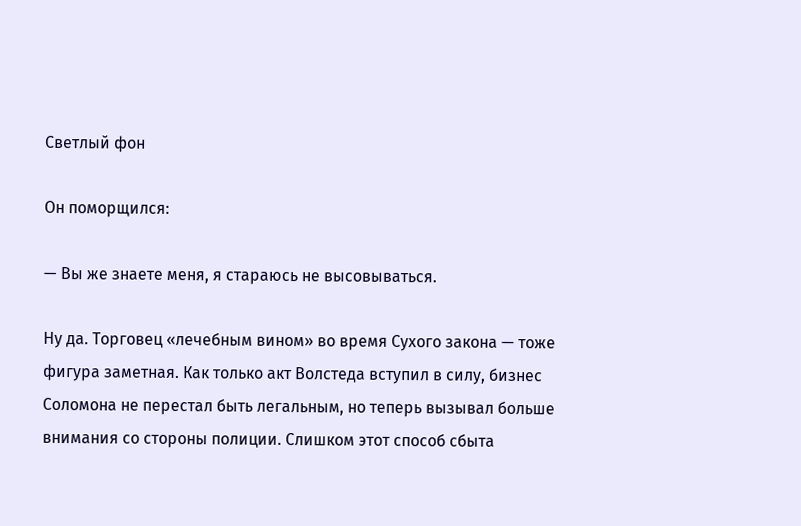Светлый фон

Он поморщился:

— Вы же знаете меня, я стараюсь не высовываться.

Ну да. Торговец «лечебным вином» во время Сухого закона — тоже фигура заметная. Как только акт Волстеда вступил в силу, бизнес Соломона не перестал быть легальным, но теперь вызывал больше внимания со стороны полиции. Слишком этот способ сбыта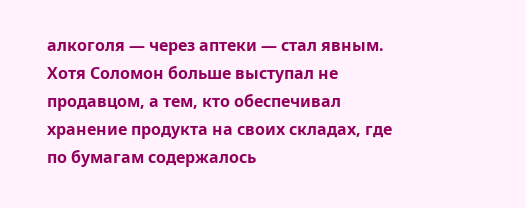алкоголя — через аптеки — стал явным. Хотя Соломон больше выступал не продавцом, а тем, кто обеспечивал хранение продукта на своих складах, где по бумагам содержалось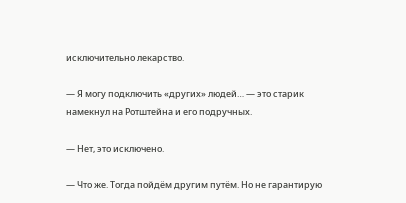исключительно лекарство.

— Я могу подключить «других» людей… — это старик намекнул на Ротштейна и его подручных.

— Нет, это исключено.

— Что же. Тогда пойдём другим путём. Но не гарантирую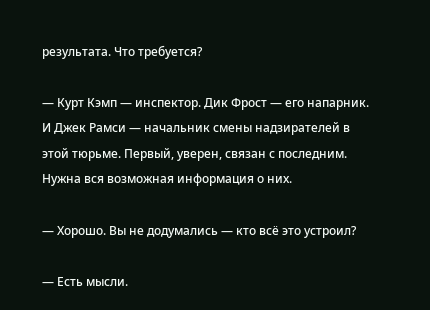результата. Что требуется?

— Курт Кэмп — инспектор. Дик Фрост — его напарник. И Джек Рамси — начальник смены надзирателей в этой тюрьме. Первый, уверен, связан с последним. Нужна вся возможная информация о них.

— Хорошо. Вы не додумались — кто всё это устроил?

— Есть мысли.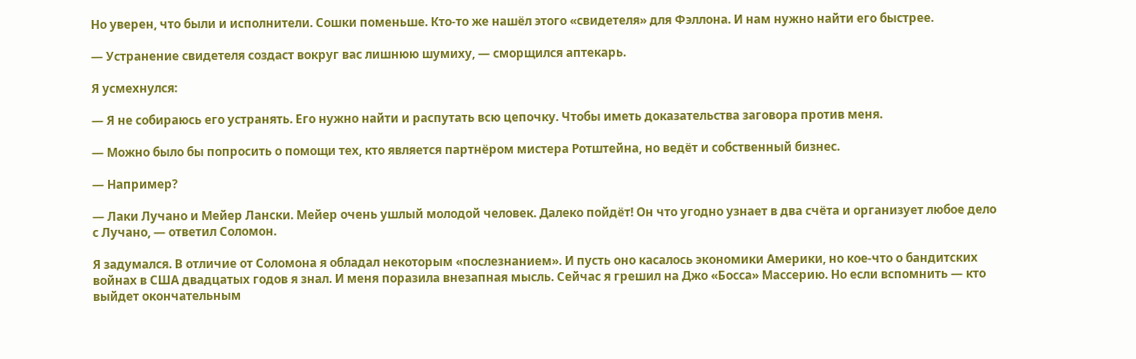Но уверен, что были и исполнители. Сошки поменьше. Кто-то же нашёл этого «свидетеля» для Фэллона. И нам нужно найти его быстрее.

— Устранение свидетеля создаст вокруг вас лишнюю шумиху, — сморщился аптекарь.

Я усмехнулся:

— Я не собираюсь его устранять. Его нужно найти и распутать всю цепочку. Чтобы иметь доказательства заговора против меня.

— Можно было бы попросить о помощи тех, кто является партнёром мистера Ротштейна, но ведёт и собственный бизнес.

— Например?

— Лаки Лучано и Мейер Лански. Мейер очень ушлый молодой человек. Далеко пойдёт! Он что угодно узнает в два счёта и организует любое дело с Лучано, — ответил Соломон.

Я задумался. В отличие от Соломона я обладал некоторым «послезнанием». И пусть оно касалось экономики Америки, но кое-что о бандитских войнах в США двадцатых годов я знал. И меня поразила внезапная мысль. Сейчас я грешил на Джо «Босса» Массерию. Но если вспомнить — кто выйдет окончательным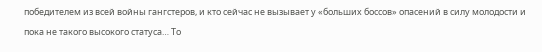победителем из всей войны гангстеров, и кто сейчас не вызывает у «больших боссов» опасений в силу молодости и пока не такого высокого статуса… То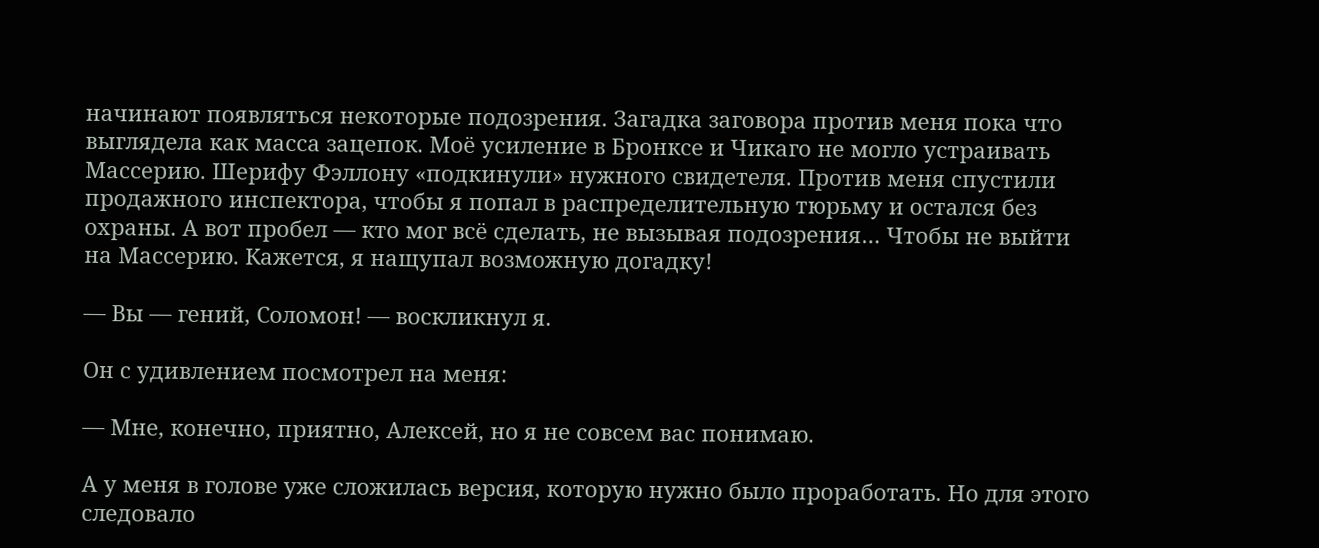начинают появляться некоторые подозрения. Загадка заговора против меня пока что выглядела как масса зацепок. Моё усиление в Бронксе и Чикаго не могло устраивать Массерию. Шерифу Фэллону «подкинули» нужного свидетеля. Против меня спустили продажного инспектора, чтобы я попал в распределительную тюрьму и остался без охраны. А вот пробел — кто мог всё сделать, не вызывая подозрения… Чтобы не выйти на Массерию. Кажется, я нащупал возможную догадку!

— Вы — гений, Соломон! — воскликнул я.

Он с удивлением посмотрел на меня:

— Мне, конечно, приятно, Алексей, но я не совсем вас понимаю.

А у меня в голове уже сложилась версия, которую нужно было проработать. Но для этого следовало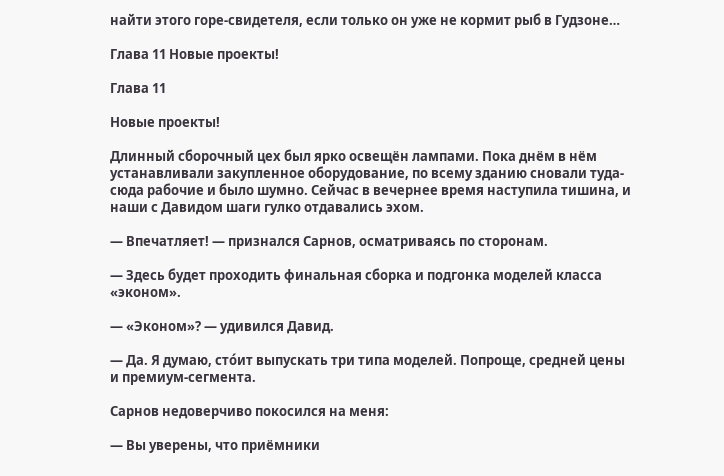найти этого горе-свидетеля, если только он уже не кормит рыб в Гудзоне…

Глава 11 Новые проекты!

Глава 11

Новые проекты!

Длинный сборочный цех был ярко освещён лампами. Пока днём в нём устанавливали закупленное оборудование, по всему зданию сновали туда-сюда рабочие и было шумно. Сейчас в вечернее время наступила тишина, и наши с Давидом шаги гулко отдавались эхом.

— Впечатляет! — признался Сарнов, осматриваясь по сторонам.

— Здесь будет проходить финальная сборка и подгонка моделей класса «эконом».

— «Эконом»? — удивился Давид.

— Да. Я думаю, сто́ит выпускать три типа моделей. Попроще, средней цены и премиум-сегмента.

Сарнов недоверчиво покосился на меня:

— Вы уверены, что приёмники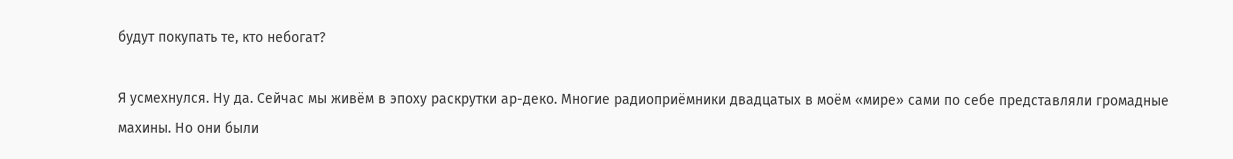будут покупать те, кто небогат?

Я усмехнулся. Ну да. Сейчас мы живём в эпоху раскрутки ар-деко. Многие радиоприёмники двадцатых в моём «мире» сами по себе представляли громадные махины. Но они были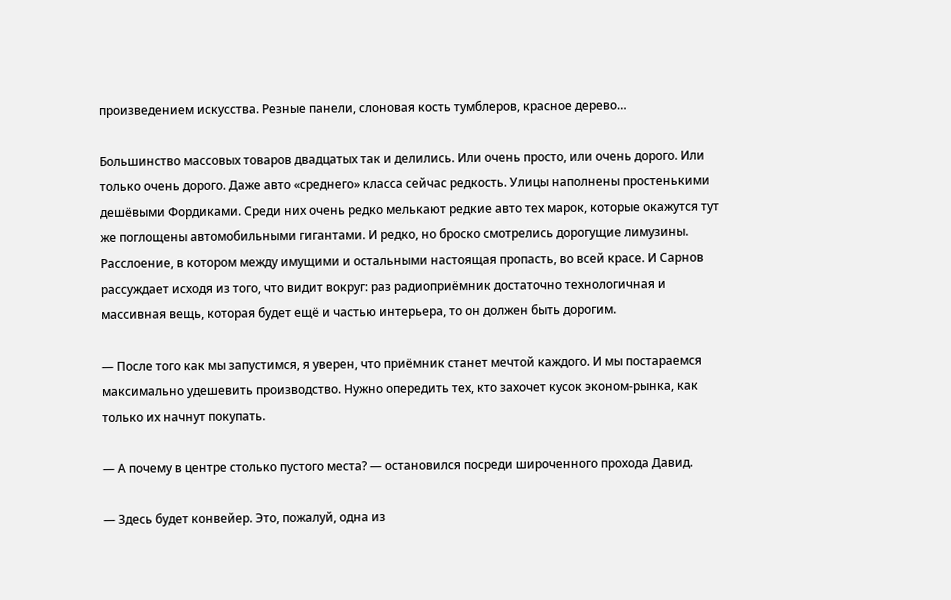произведением искусства. Резные панели, слоновая кость тумблеров, красное дерево…

Большинство массовых товаров двадцатых так и делились. Или очень просто, или очень дорого. Или только очень дорого. Даже авто «среднего» класса сейчас редкость. Улицы наполнены простенькими дешёвыми Фордиками. Среди них очень редко мелькают редкие авто тех марок, которые окажутся тут же поглощены автомобильными гигантами. И редко, но броско смотрелись дорогущие лимузины. Расслоение, в котором между имущими и остальными настоящая пропасть, во всей красе. И Сарнов рассуждает исходя из того, что видит вокруг: раз радиоприёмник достаточно технологичная и массивная вещь, которая будет ещё и частью интерьера, то он должен быть дорогим.

— После того как мы запустимся, я уверен, что приёмник станет мечтой каждого. И мы постараемся максимально удешевить производство. Нужно опередить тех, кто захочет кусок эконом-рынка, как только их начнут покупать.

— А почему в центре столько пустого места? — остановился посреди широченного прохода Давид.

— Здесь будет конвейер. Это, пожалуй, одна из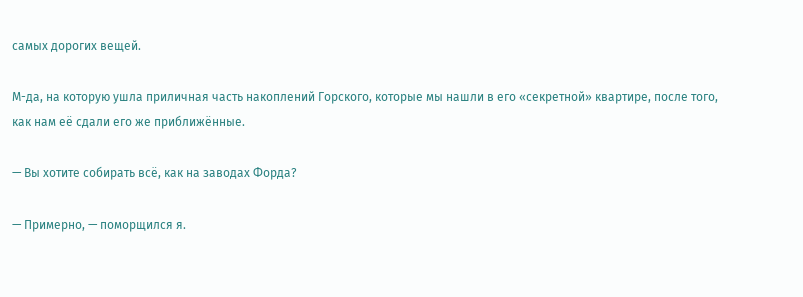самых дорогих вещей.

М-да, на которую ушла приличная часть накоплений Горского, которые мы нашли в его «секретной» квартире, после того, как нам её сдали его же приближённые.

— Вы хотите собирать всё, как на заводах Форда?

— Примерно, — поморщился я.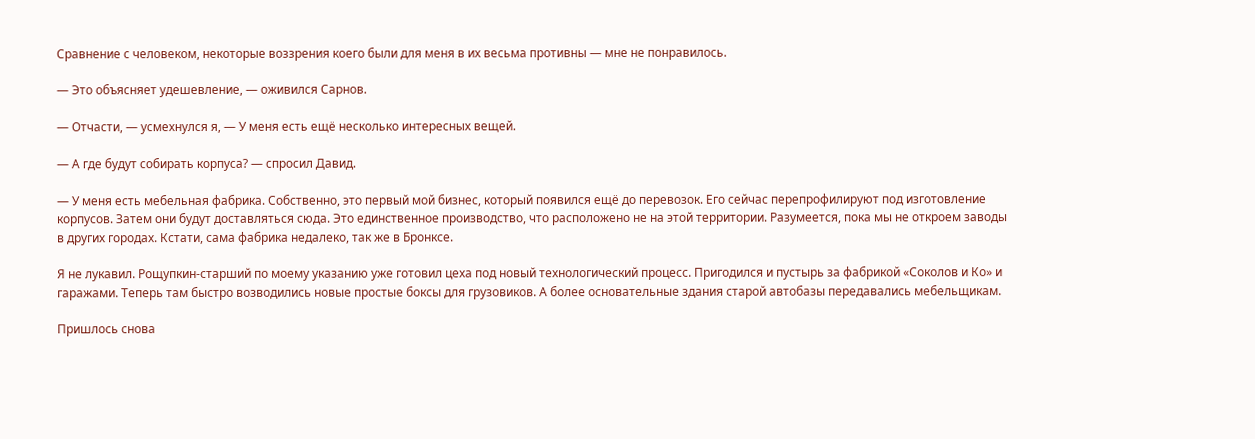Сравнение с человеком, некоторые воззрения коего были для меня в их весьма противны — мне не понравилось.

— Это объясняет удешевление, — оживился Сарнов.

— Отчасти, — усмехнулся я, — У меня есть ещё несколько интересных вещей.

— А где будут собирать корпуса? — спросил Давид.

— У меня есть мебельная фабрика. Собственно, это первый мой бизнес, который появился ещё до перевозок. Его сейчас перепрофилируют под изготовление корпусов. Затем они будут доставляться сюда. Это единственное производство, что расположено не на этой территории. Разумеется, пока мы не откроем заводы в других городах. Кстати, сама фабрика недалеко, так же в Бронксе.

Я не лукавил. Рощупкин-старший по моему указанию уже готовил цеха под новый технологический процесс. Пригодился и пустырь за фабрикой «Соколов и Ко» и гаражами. Теперь там быстро возводились новые простые боксы для грузовиков. А более основательные здания старой автобазы передавались мебельщикам.

Пришлось снова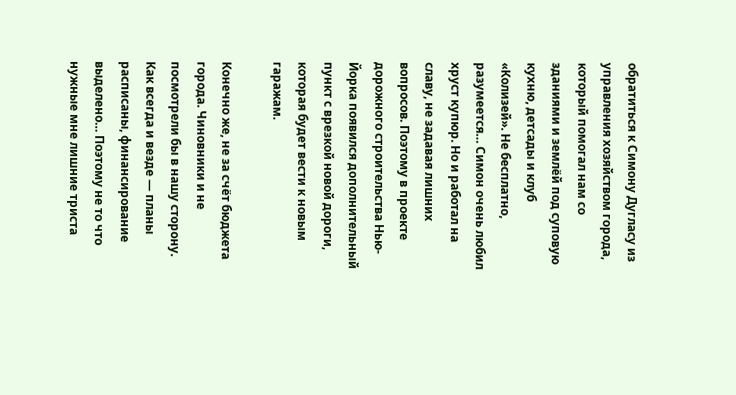обратиться к Симону Дугласу из управления хозяйством города, который помогал нам со зданиями и землёй под суповую кухню, детсады и клуб «Колизей». Не бесплатно, разумеется… Симон очень любил хруст купюр. Но и работал на славу, не задавая лишних вопросов. Поэтому в проекте дорожного строительства Нью-Йорка появился дополнительный пункт с врезкой новой дороги, которая будет вести к новым гаражам.

Конечно же, не за счёт бюджета города. Чиновники и не посмотрели бы в нашу сторону. Как всегда и везде — планы расписаны, финансирование выделено… Поэтому не то что нужные мне лишние триста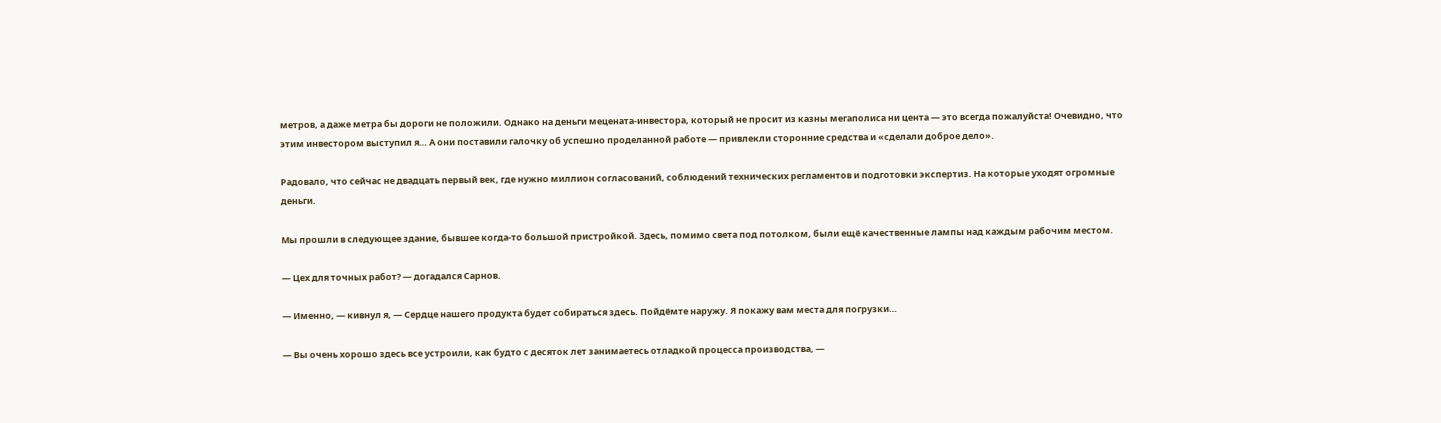метров, а даже метра бы дороги не положили. Однако на деньги мецената-инвестора, который не просит из казны мегаполиса ни цента — это всегда пожалуйста! Очевидно, что этим инвестором выступил я… А они поставили галочку об успешно проделанной работе — привлекли сторонние средства и «сделали доброе дело».

Радовало, что сейчас не двадцать первый век, где нужно миллион согласований, соблюдений технических регламентов и подготовки экспертиз. На которые уходят огромные деньги.

Мы прошли в следующее здание, бывшее когда-то большой пристройкой. Здесь, помимо света под потолком, были ещё качественные лампы над каждым рабочим местом.

— Цех для точных работ? — догадался Сарнов.

— Именно, — кивнул я, — Сердце нашего продукта будет собираться здесь. Пойдёмте наружу. Я покажу вам места для погрузки…

— Вы очень хорошо здесь все устроили, как будто с десяток лет занимаетесь отладкой процесса производства, —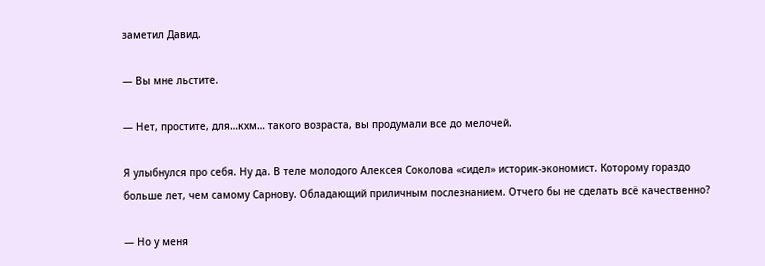заметил Давид.

— Вы мне льстите.

— Нет, простите, для…кхм… такого возраста, вы продумали все до мелочей.

Я улыбнулся про себя. Ну да. В теле молодого Алексея Соколова «сидел» историк-экономист. Которому гораздо больше лет, чем самому Сарнову. Обладающий приличным послезнанием. Отчего бы не сделать всё качественно?

— Но у меня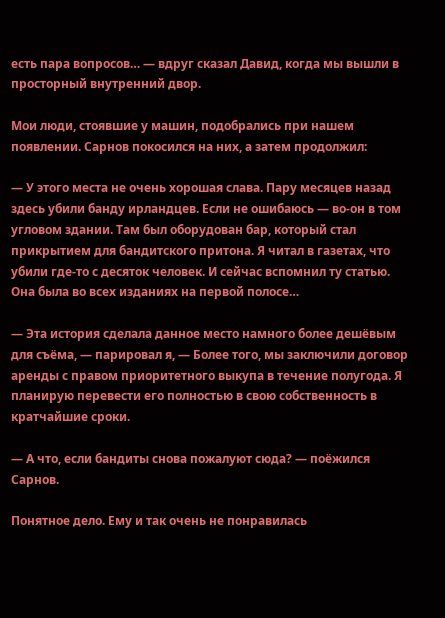есть пара вопросов… — вдруг сказал Давид, когда мы вышли в просторный внутренний двор.

Мои люди, стоявшие у машин, подобрались при нашем появлении. Сарнов покосился на них, а затем продолжил:

— У этого места не очень хорошая слава. Пару месяцев назад здесь убили банду ирландцев. Если не ошибаюсь — во-он в том угловом здании. Там был оборудован бар, который стал прикрытием для бандитского притона. Я читал в газетах, что убили где-то с десяток человек. И сейчас вспомнил ту статью. Она была во всех изданиях на первой полосе…

— Эта история сделала данное место намного более дешёвым для съёма, — парировал я, — Более того, мы заключили договор аренды с правом приоритетного выкупа в течение полугода. Я планирую перевести его полностью в свою собственность в кратчайшие сроки.

— А что, если бандиты снова пожалуют сюда? — поёжился Сарнов.

Понятное дело. Ему и так очень не понравилась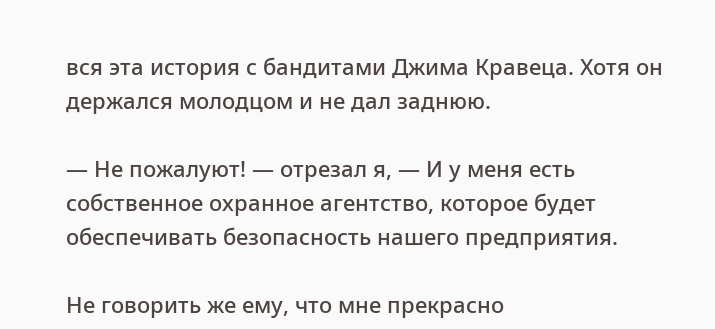вся эта история с бандитами Джима Кравеца. Хотя он держался молодцом и не дал заднюю.

— Не пожалуют! — отрезал я, — И у меня есть собственное охранное агентство, которое будет обеспечивать безопасность нашего предприятия.

Не говорить же ему, что мне прекрасно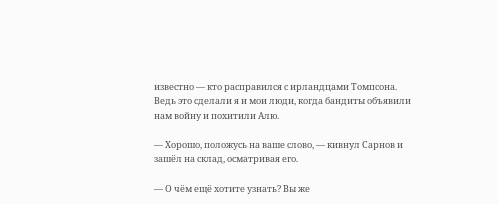известно — кто расправился с ирландцами Томпсона. Ведь это сделали я и мои люди, когда бандиты объявили нам войну и похитили Алю.

— Хорошо, положусь на ваше слово, — кивнул Сарнов и зашёл на склад, осматривая его.

— О чём ещё хотите узнать? Вы же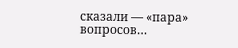сказали — «пара» вопросов…